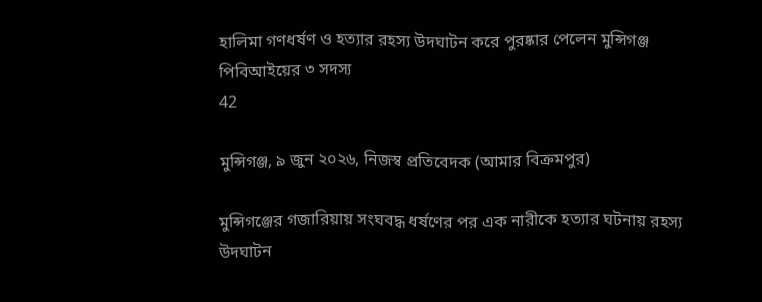হালিমা গণধর্ষণ ও হত্যার রহস্য উদঘাটন করে পুরষ্কার পেলেন মুন্সিগঞ্জ পিবিআইয়ের ৩ সদস্য
42

মুন্সিগঞ্জ, ৯ জুন ২০২৬, নিজস্ব প্রতিবেদক (আমার বিক্রমপুর)

মুন্সিগঞ্জের গজারিয়ায় সংঘবদ্ধ ধর্ষণের পর এক নারীকে হত্যার ঘটনায় রহস্য উদঘাটন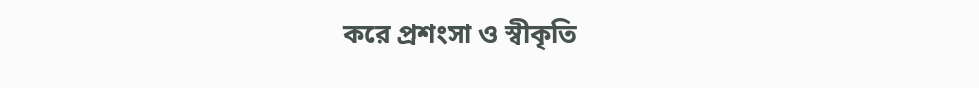করে প্রশংসা ও স্বীকৃতি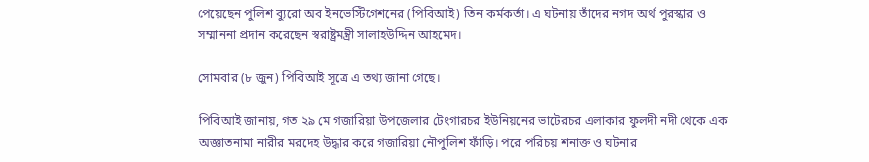পেয়েছেন পুলিশ ব্যুরো অব ইনভেস্টিগেশনের (পিবিআই) তিন কর্মকর্তা। এ ঘটনায় তাঁদের নগদ অর্থ পুরস্কার ও সম্মাননা প্রদান করেছেন স্বরাষ্ট্রমন্ত্রী সালাহউদ্দিন আহমেদ।

সোমবার (৮ জুন) পিবিআই সূত্রে এ তথ্য জানা গেছে।

পিবিআই জানায়, গত ২৯ মে গজারিয়া উপজেলার টেংগারচর ইউনিয়নের ভাটেরচর এলাকার ফুলদী নদী থেকে এক অজ্ঞাতনামা নারীর মরদেহ উদ্ধার করে গজারিয়া নৌপুলিশ ফাঁড়ি। পরে পরিচয় শনাক্ত ও ঘটনার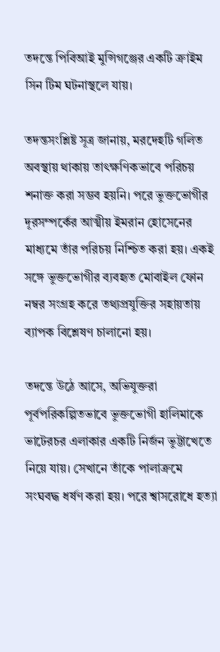তদন্তে পিবিআই মুন্সিগঞ্জের একটি ক্রাইম সিন টিম ঘটনাস্থলে যায়।

তদন্তসংশ্লিষ্ট সূত্র জানায়, মরদেহটি গলিত অবস্থায় থাকায় তাৎক্ষণিকভাবে পরিচয় শনাক্ত করা সম্ভব হয়নি। পরে ভুক্তভোগীর দূরসম্পর্কের আত্মীয় ইমরান হোসেনের মাধ্যমে তাঁর পরিচয় নিশ্চিত করা হয়। একই সঙ্গে ভুক্তভোগীর ব্যবহৃত মোবাইল ফোন নম্বর সংগ্রহ করে তথ্যপ্রযুক্তির সহায়তায় ব্যাপক বিশ্লেষণ চালানো হয়।

তদন্তে উঠে আসে, অভিযুক্তরা পূর্বপরিকল্পিতভাবে ভুক্তভোগী হালিমাকে ভাটেরচর এলাকার একটি নির্জন ভুট্টাখেতে নিয়ে যায়। সেখানে তাঁকে পালাক্রমে সংঘবদ্ধ ধর্ষণ করা হয়। পরে শ্বাসরোধে হত্যা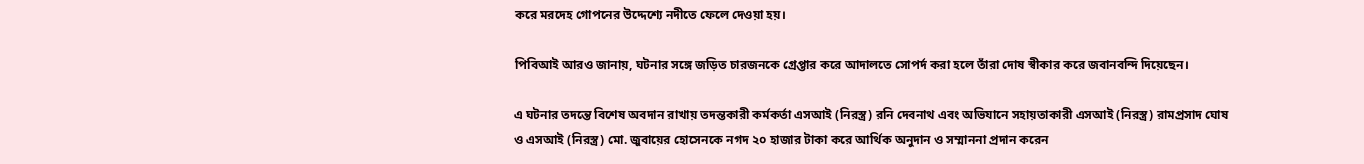করে মরদেহ গোপনের উদ্দেশ্যে নদীতে ফেলে দেওয়া হয়।

পিবিআই আরও জানায়, ঘটনার সঙ্গে জড়িত চারজনকে গ্রেপ্তার করে আদালতে সোপর্দ করা হলে তাঁরা দোষ স্বীকার করে জবানবন্দি দিয়েছেন।

এ ঘটনার তদন্তে বিশেষ অবদান রাখায় তদন্তকারী কর্মকর্তা এসআই (নিরস্ত্র) রনি দেবনাথ এবং অভিযানে সহায়তাকারী এসআই (নিরস্ত্র) রামপ্রসাদ ঘোষ ও এসআই (নিরস্ত্র) মো. জুবায়ের হোসেনকে নগদ ২০ হাজার টাকা করে আর্থিক অনুদান ও সম্মাননা প্রদান করেন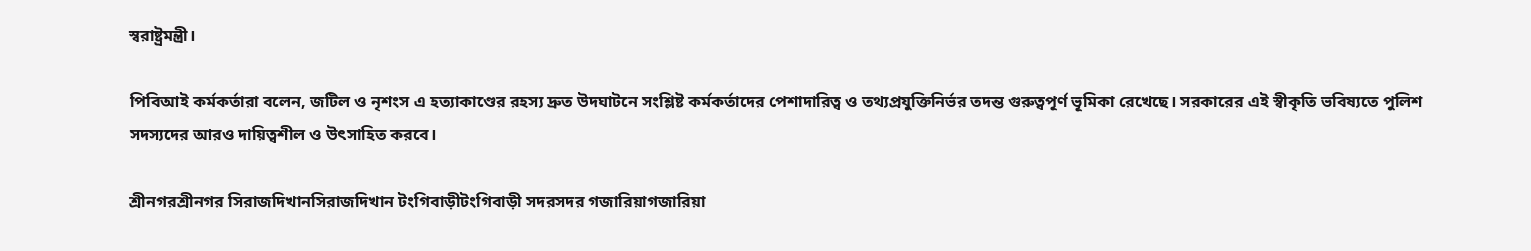স্বরাষ্ট্রমন্ত্রী।

পিবিআই কর্মকর্তারা বলেন, জটিল ও নৃশংস এ হত্যাকাণ্ডের রহস্য দ্রুত উদঘাটনে সংশ্লিষ্ট কর্মকর্তাদের পেশাদারিত্ব ও তথ্যপ্রযুক্তিনির্ভর তদন্ত গুরুত্বপূর্ণ ভূমিকা রেখেছে। সরকারের এই স্বীকৃতি ভবিষ্যতে পুলিশ সদস্যদের আরও দায়িত্বশীল ও উৎসাহিত করবে।

শ্রীনগরশ্রীনগর সিরাজদিখানসিরাজদিখান টংগিবাড়ীটংগিবাড়ী সদরসদর গজারিয়াগজারিয়া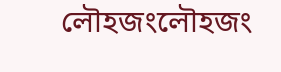লৌহজংলৌহজং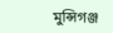মুন্সিগঞ্জ